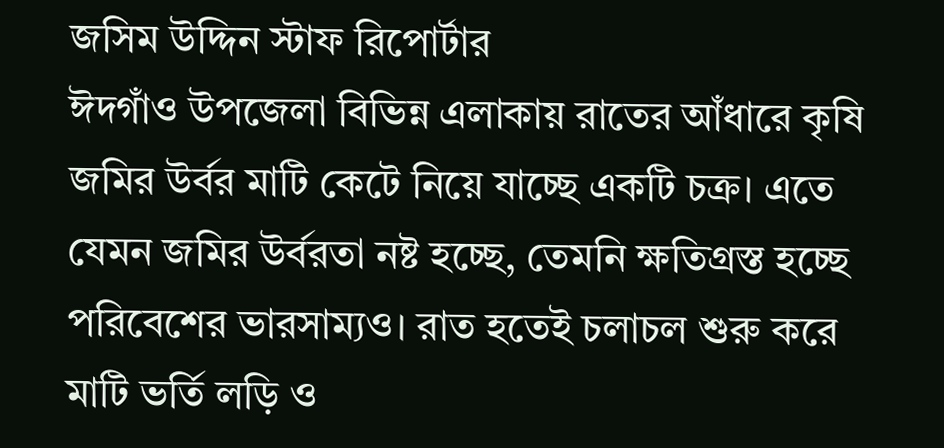জসিম উদ্দিন স্টাফ রিপোর্টার
ঈদগাঁও উপজেলা বিভিন্ন এলাকায় রাতের আঁধারে কৃষি জমির উর্বর মাটি কেটে নিয়ে যাচ্ছে একটি চক্র। এতে যেমন জমির উর্বরতা নষ্ট হচ্ছে, তেমনি ক্ষতিগ্রস্ত হচ্ছে পরিবেশের ভারসাম্যও। রাত হতেই চলাচল শুরু করে মাটি ভর্তি লড়ি ও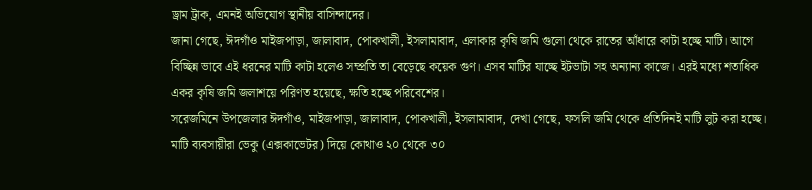ড্রাম ট্রাক, এমনই অভিযোগ স্থানীয় বাসিন্দাদের।
জানা গেছে, ঈদগাঁও মাইজপাড়া, জালাবাদ, পোকখালী, ইসলামাবাদ, এলাকার কৃষি জমি গুলো থেকে রাতের আঁধারে কাটা হচ্ছে মাটি। আগে বিচ্ছিন্ন ভাবে এই ধরনের মাটি কাটা হলেও সম্প্রতি তা বেড়েছে কয়েক গুণ। এসব মাটির যাচ্ছে ইটভাটা সহ অন্যান্য কাজে। এরই মধ্যে শতাধিক একর কৃষি জমি জলাশয়ে পরিণত হয়েছে, ক্ষতি হচ্ছে পরিবেশের।
সরেজমিনে উপজেলার ঈদগাঁও, মাইজপাড়া, জালাবাদ, পোকখালী, ইসলামাবাদ, দেখা গেছে, ফসলি জমি থেকে প্রতিদিনই মাটি লুট করা হচ্ছে। মাটি ব্যবসায়ীরা ভেকু (এক্সকাভেটর) দিয়ে কোথাও ২০ থেকে ৩০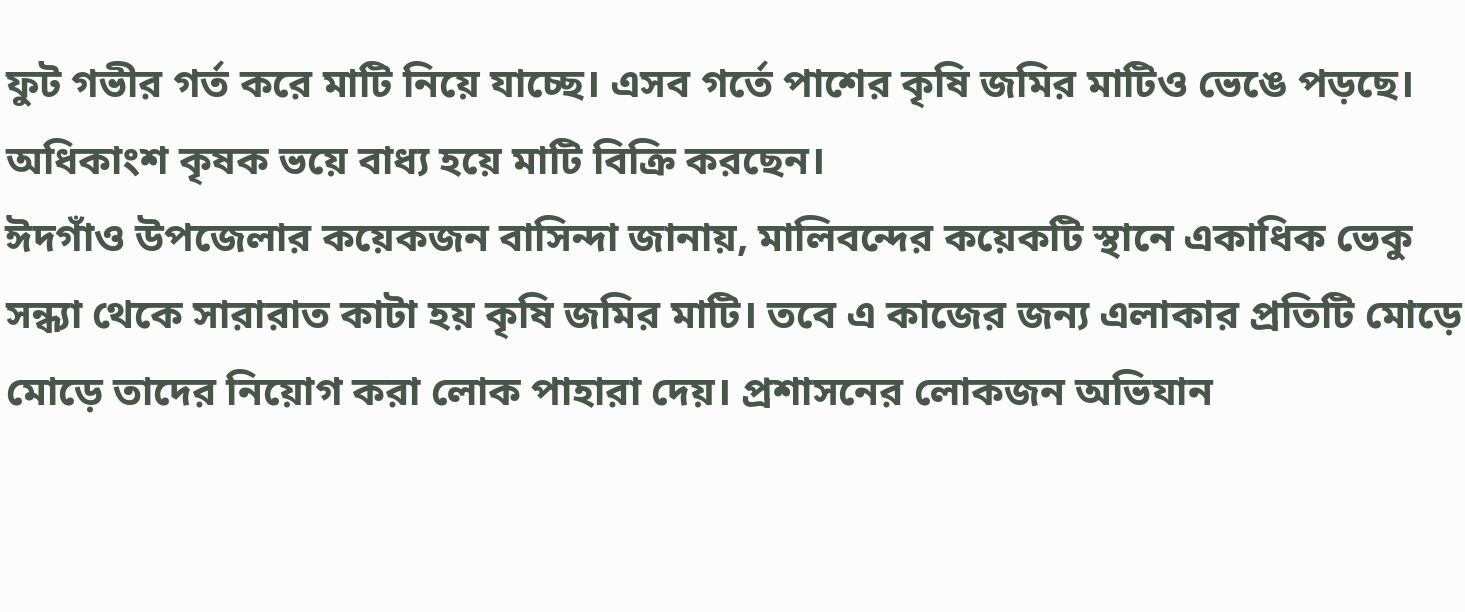ফুট গভীর গর্ত করে মাটি নিয়ে যাচ্ছে। এসব গর্তে পাশের কৃষি জমির মাটিও ভেঙে পড়ছে। অধিকাংশ কৃষক ভয়ে বাধ্য হয়ে মাটি বিক্রি করছেন।
ঈদগাঁও উপজেলার কয়েকজন বাসিন্দা জানায়, মালিবন্দের কয়েকটি স্থানে একাধিক ভেকু সন্ধ্যা থেকে সারারাত কাটা হয় কৃষি জমির মাটি। তবে এ কাজের জন্য এলাকার প্রতিটি মোড়ে মোড়ে তাদের নিয়োগ করা লোক পাহারা দেয়। প্রশাসনের লোকজন অভিযান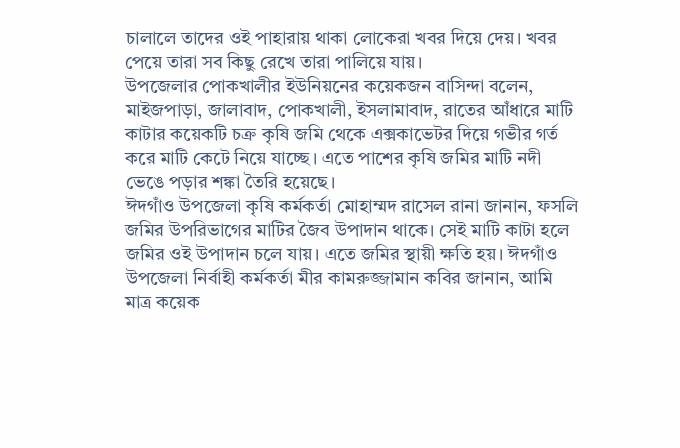চালালে তাদের ওই পাহারায় থাকা লোকেরা খবর দিয়ে দেয়। খবর পেয়ে তারা সব কিছু রেখে তারা পালিয়ে যায়।
উপজেলার পোকখালীর ইউনিয়নের কয়েকজন বাসিন্দা বলেন, মাইজপাড়া, জালাবাদ, পোকখালী, ইসলামাবাদ, রাতের আঁধারে মাটি কাটার কয়েকটি চক্র কৃষি জমি থেকে এক্সকাভেটর দিয়ে গভীর গর্ত করে মাটি কেটে নিয়ে যাচ্ছে। এতে পাশের কৃষি জমির মাটি নদী ভেঙে পড়ার শঙ্কা তৈরি হয়েছে।
ঈদগাঁও উপজেলা কৃষি কর্মকর্তা মোহাম্মদ রাসেল রানা জানান, ফসলি জমির উপরিভাগের মাটির জৈব উপাদান থাকে। সেই মাটি কাটা হলে জমির ওই উপাদান চলে যায়। এতে জমির স্থায়ী ক্ষতি হয়। ঈদগাঁও উপজেলা নির্বাহী কর্মকর্তা মীর কামরুজ্জামান কবির জানান, আমি মাত্র কয়েক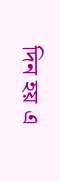দিন হয় এ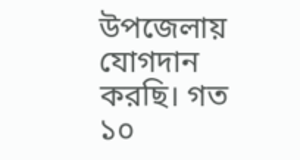উপজেলায় যোগদান করছি। গত ১০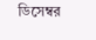ডিসেম্বর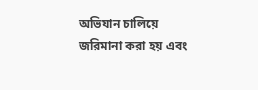অভিযান চালিয়ে জরিমানা করা হয় এবং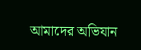আমাদের অভিযান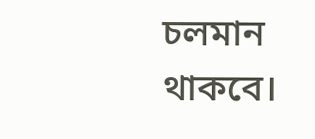চলমান থাকবে।